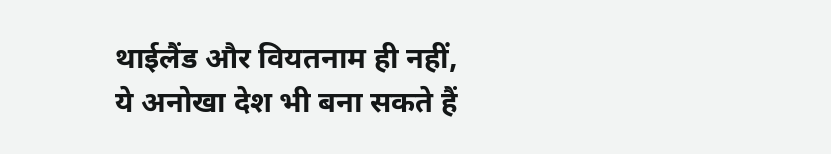थाईलैंड और वियतनाम ही नहीं, ये अनोखा देश भी बना सकते हैं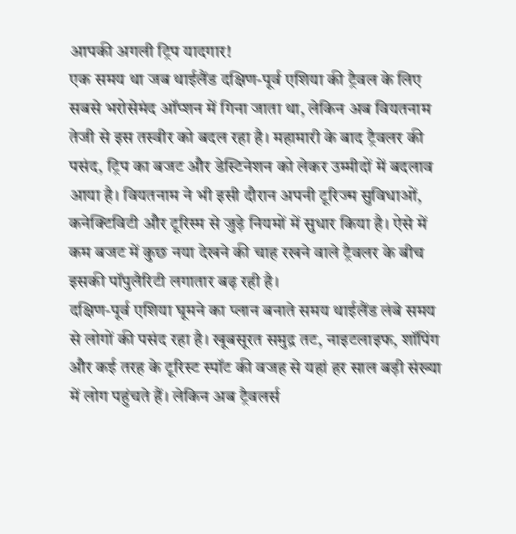आपकी अगली ट्रिप यादगार!
एक समय था जब थाईलैंड दक्षिण-पूर्व एशिया की ट्रैवल के लिए सबसे भरोसेमंद ऑप्शन में गिना जाता था, लेकिन अब वियतनाम तेजी से इस तस्वीर को बदल रहा है। महामारी के बाद ट्रैवलर की पसंद, ट्रिप का बजट और डेस्टिनेशन को लेकर उम्मीदों में बदलाव आया है। वियतनाम ने भी इसी दौरान अपनी टूरिज्म सुविधाओं, कनेक्टिविटी और टूरिस्म से जुड़े नियमों में सुधार किया है। ऐसे में कम बजट में कुछ नया देखने की चाह रखने वाले ट्रैवलर के बीच इसकी पॉपुलैरिटी लगातार बढ़ रही है।
दक्षिण-पूर्व एशिया घूमने का प्लान बनाते समय थाईलैंड लंबे समय से लोगों की पसंद रहा है। खूबसूरत समुद्र तट, नाइटलाइफ, शॉपिंग और कई तरह के टूरिस्ट स्पॉट की वजह से यहां हर साल बड़ी संख्या में लोग पहुंचते हैं। लेकिन अब ट्रैवलर्स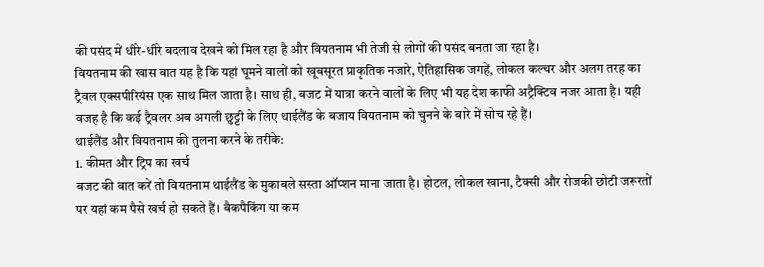की पसंद में धीरे-धीरे बदलाव देखने को मिल रहा है और वियतनाम भी तेजी से लोगों की पसंद बनता जा रहा है।
वियतनाम की खास बात यह है कि यहां घूमने वालों को खूबसूरत प्राकृतिक नजारे, ऐतिहासिक जगहें, लोकल कल्चर और अलग तरह का ट्रैवल एक्सपीरियंस एक साथ मिल जाता है। साथ ही, बजट में यात्रा करने वालों के लिए भी यह देश काफी अट्रैक्टिव नजर आता है। यही वजह है कि कई ट्रैवलर अब अगली छुट्टी के लिए थाईलैंड के बजाय वियतनाम को चुनने के बारे में सोच रहे हैं।
थाईलैंड और वियतनाम की तुलना करने के तरीके:
1. कीमत और ट्रिप का खर्च
बजट की बात करें तो वियतनाम थाईलैंड के मुकाबले सस्ता ऑप्शन माना जाता है। होटल, लोकल खाना, टैक्सी और रोजकी छोटी जरूरतों पर यहां कम पैसे खर्च हो सकते हैं। बैकपैकिंग या कम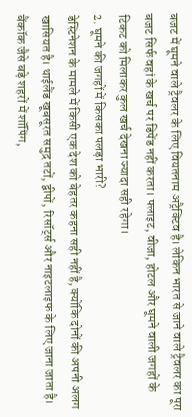बजट में घूमने वाले ट्रैवलर के लिए वियतनाम अट्रैक्टिव है। लेकिन भारत से जाने वाले ट्रैवलर का पूरा बजट सिर्फ वहां के खर्च पर डिपेंड नहीं करता। फ्लाइट, वीजा, होटल और घूमने वाली जगहों के टिकट को मिलाकर कुल खर्च देखना ज्यादा सही रहेगा।
2. घूमने की जगहों में किसका पलड़ा भारी?
डेस्टिनेशन के मामले में किसी एक देश को बेहतर कहना सही नहीं है, क्योंकि दोनों की अपनी अलग खासियत है। थाईलैंड खूबसूरत समुद्र तटों, द्वीपों, रिसॉर्ट्स और नाइटलाइफ के लिए जाना जाता है। बैंकॉक जैसे बड़े शहरों में शॉपिंग,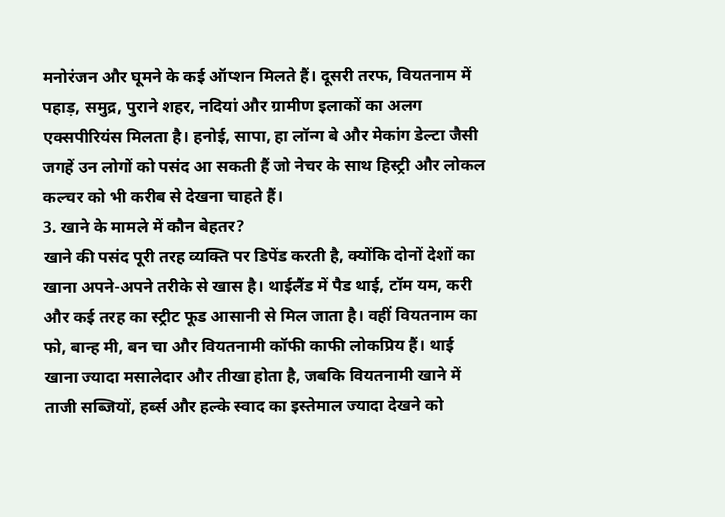मनोरंजन और घूमने के कई ऑप्शन मिलते हैं। दूसरी तरफ, वियतनाम में पहाड़, समुद्र, पुराने शहर, नदियां और ग्रामीण इलाकों का अलग एक्सपीरियंस मिलता है। हनोई, सापा, हा लॉन्ग बे और मेकांग डेल्टा जैसी जगहें उन लोगों को पसंद आ सकती हैं जो नेचर के साथ हिस्ट्री और लोकल कल्चर को भी करीब से देखना चाहते हैं।
3. खाने के मामले में कौन बेहतर?
खाने की पसंद पूरी तरह व्यक्ति पर डिपेंड करती है, क्योंकि दोनों देशों का खाना अपने-अपने तरीके से खास है। थाईलैंड में पैड थाई, टॉम यम, करी और कई तरह का स्ट्रीट फूड आसानी से मिल जाता है। वहीं वियतनाम का फो, बान्ह मी, बन चा और वियतनामी कॉफी काफी लोकप्रिय हैं। थाई खाना ज्यादा मसालेदार और तीखा होता है, जबकि वियतनामी खाने में ताजी सब्जियों, हर्ब्स और हल्के स्वाद का इस्तेमाल ज्यादा देखने को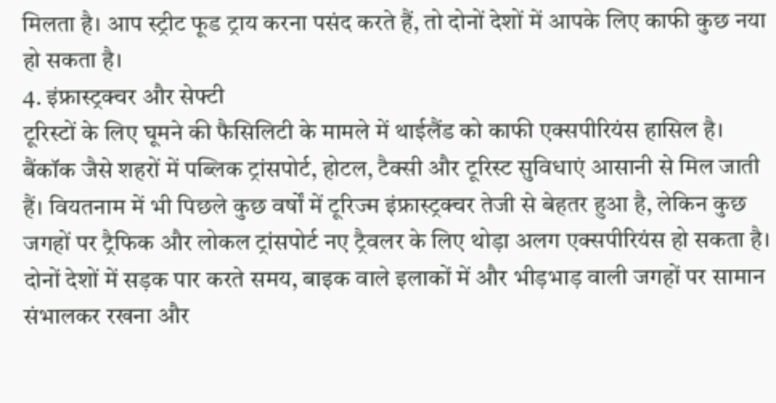मिलता है। आप स्ट्रीट फूड ट्राय करना पसंद करते हैं, तो दोनों देशों में आपके लिए काफी कुछ नया हो सकता है।
4. इंफ्रास्ट्रक्चर और सेफ्टी
टूरिस्टों के लिए घूमने की फैसिलिटी के मामले में थाईलैंड को काफी एक्सपीरियंस हासिल है। बैंकॉक जैसे शहरों में पब्लिक ट्रांसपोर्ट, होटल, टैक्सी और टूरिस्ट सुविधाएं आसानी से मिल जाती हैं। वियतनाम में भी पिछले कुछ वर्षों में टूरिज्म इंफ्रास्ट्रक्चर तेजी से बेहतर हुआ है, लेकिन कुछ जगहों पर ट्रैफिक और लोकल ट्रांसपोर्ट नए ट्रैवलर के लिए थोड़ा अलग एक्सपीरियंस हो सकता है। दोनों देशों में सड़क पार करते समय, बाइक वाले इलाकों में और भीड़भाड़ वाली जगहों पर सामान संभालकर रखना और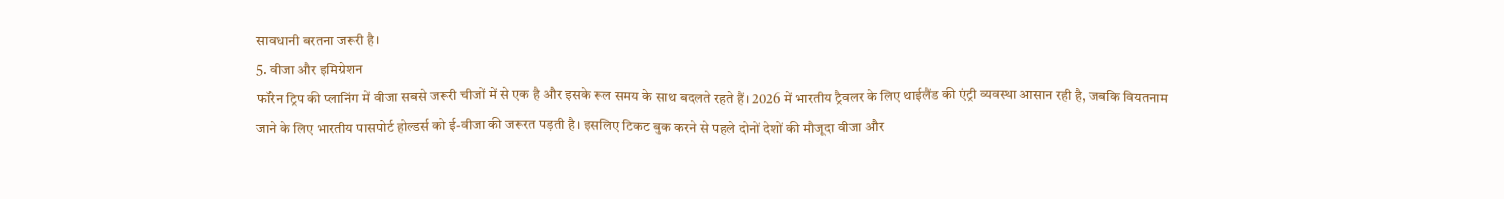सावधानी बरतना जरूरी है।
5. वीजा और इमिग्रेशन
फॉरेन ट्रिप की प्लानिंग में वीजा सबसे जरूरी चीजों में से एक है और इसके रूल समय के साथ बदलते रहते हैं। 2026 में भारतीय ट्रैवलर के लिए थाईलैंड की एंट्री व्यवस्था आसान रही है, जबकि वियतनाम जाने के लिए भारतीय पासपोर्ट होल्डर्स को ई-वीजा की जरूरत पड़ती है। इसलिए टिकट बुक करने से पहले दोनों देशों की मौजूदा वीजा और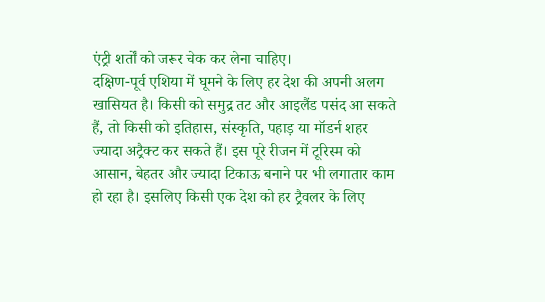एंट्री शर्तों को जरूर चेक कर लेना चाहिए।
दक्षिण-पूर्व एशिया में घूमने के लिए हर देश की अपनी अलग खासियत है। किसी को समुद्र तट और आइलैंड पसंद आ सकते हैं, तो किसी को इतिहास, संस्कृति, पहाड़ या मॉडर्न शहर ज्यादा अट्रैक्ट कर सकते हैं। इस पूरे रीजन में टूरिस्म को आसान, बेहतर और ज्यादा टिकाऊ बनाने पर भी लगातार काम हो रहा है। इसलिए किसी एक देश को हर ट्रैवलर के लिए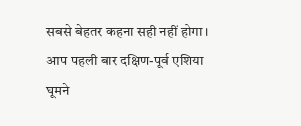सबसे बेहतर कहना सही नहीं होगा। आप पहली बार दक्षिण-पूर्व एशिया घूमने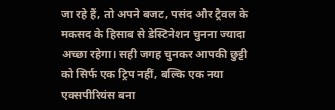जा रहे हैं, तो अपने बजट, पसंद और ट्रैवल के मकसद के हिसाब से डेस्टिनेशन चुनना ज्यादा अच्छा रहेगा। सही जगह चुनकर आपकी छुट्टी को सिर्फ एक ट्रिप नहीं, बल्कि एक नया एक्सपीरियंस बना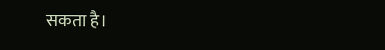सकता है।